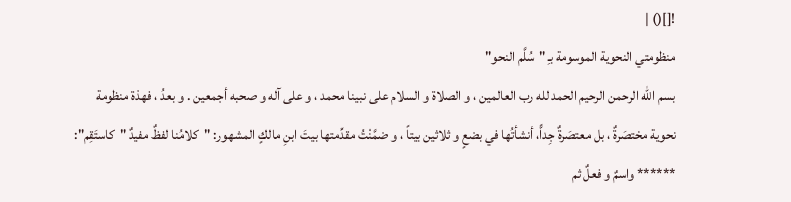![]() |
منظومتي النحوية الموسومة بـِ "سُلَّم النحو"
بسم الله الرحمن الرحيم الحمد لله رب العالمين ، و الصلاة و السلام على نبينا محمد ، و على آله و صحبه أجمعين . و بعدُ ، فهذة منظومة نحوية مختصَرةٌ ، بل معتصَرةٌ جِداًّ، أنشأتُها في بضعٍ و ثلاثين بيتاً ، و ضمَّنْتُ مقدِّمتها بيتَ ابنِ مالكٍ المشهور: "كلامُنا لفظٌ مفيدٌ "كاستَقِم": ****** واسمٌ و فعلٌ ثم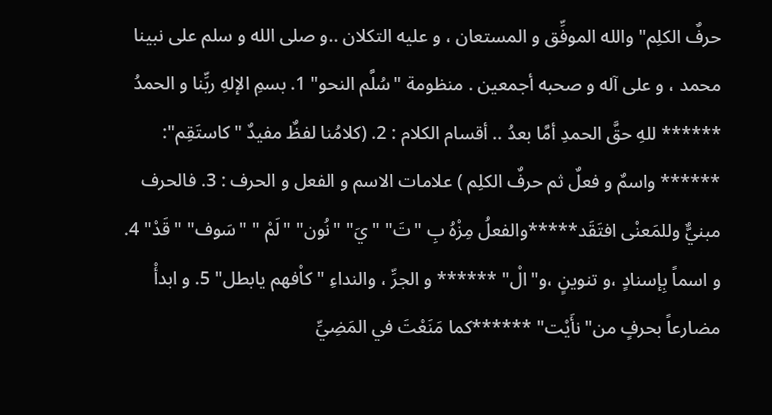حرفٌ الكلِم" والله الموفِّق و المستعان ، و عليه التكلان ..و صلى الله و سلم على نبينا محمد ، و على آله و صحبه أجمعين . منظومة "سُلَّم النحو" 1. بسمِ الإلهِ ربِّنا و الحمدُ ****** للهِ حقَّ الحمدِ أمَّا بعدُ .. أقسام الكلام : 2. (كلامُنا لفظٌ مفيدٌ "كاستَقِم": ****** واسمٌ و فعلٌ ثم حرفٌ الكلِم ) علامات الاسم و الفعل و الحرف : 3. فالحرف مبنيٌّ وللمَعنْى افتَقَد*****والفعلُ مِزْهُ بِ "تَ" "يَ" "نُون" "لَمْ " "سَوف" "قَدْ" 4. و اسماً بِإسنادٍ ،و تنوينٍ ،و"الْ" ****** و الجرِّ ، والنداءِ "كاْفهم يابطل" 5. و ابدأْ مضارعاً بحرفٍ من"نأَيْت" ******كما مَنَعْتَ في المَضِيِّ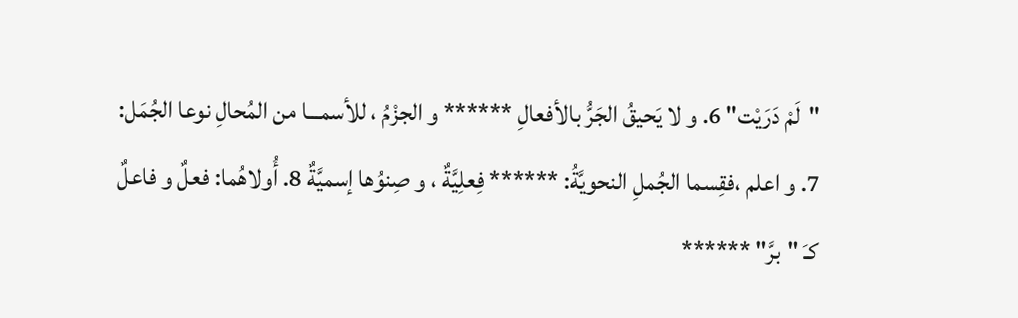"لَمْ دَرَيْت" 6. و لا يَحيقُ الجَرُّ بالأفعالِ ****** و الجزْمُ ، للأسمـــا من المُحالِ نوعا الجُمَل: 7. و اعلم ،فقِسما الجُملِ النحويَّةُ: ****** فِعلِيَّةٌ ، و صِنوُها إسميَّةٌ 8. أُولاهُما: فعلٌ و فاعلٌ كـَ "برَّ" ******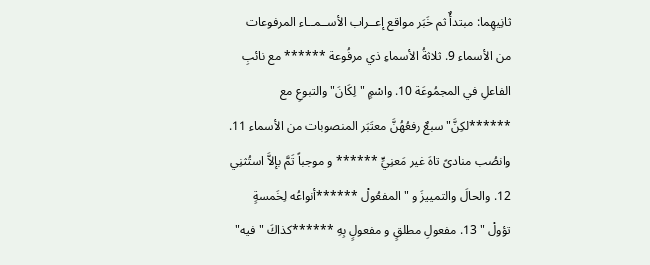ثانِيهِما: مبتدأٌ ثم خَبَر مواقع إعــراب الأســمــاء المرفوعات من الأسماء 9. ثلاثةُ الأسماءِ ذي مرفُوعة ****** مع نائبِ الفاعلِ في المجمُوعَة 10. واسْمٍ " لِكَانَ"والتبوعِ مع ******لكِنَّ"سبعٌ رفعُهُنَّ معتَبَر المنصوبات من الأسماء 11. وانصُب منادىً تاهَ غير مَعنِيٍّ ****** و موجباً تَمَّ بإلاَّ استُثنِي 12. والحالَ والتمييزَ و " المفعُولْ ******أنواعُه لِخَمسةٍ تؤولْ " 13. مفعولِ مطلقٍ و مفعولٍ بِهِ ******كذاكَ "فيه"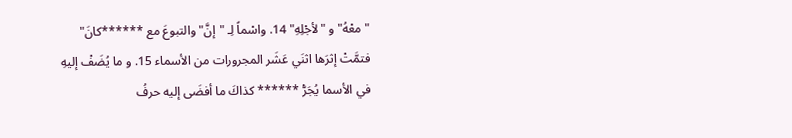"معْهُ" و "لأجْلِهِ" 14. واسْماً لِـ "إنَّ"والتبوعَ مع ******كانَ" فتمَّتْ إثرَها اثنَي عَشَر المجرورات من الأسماء 15. و ما يُضَفْ إليهِ في الأسما يُجَرّْ ****** كذاكَ ما أفضَى إليه حرفُ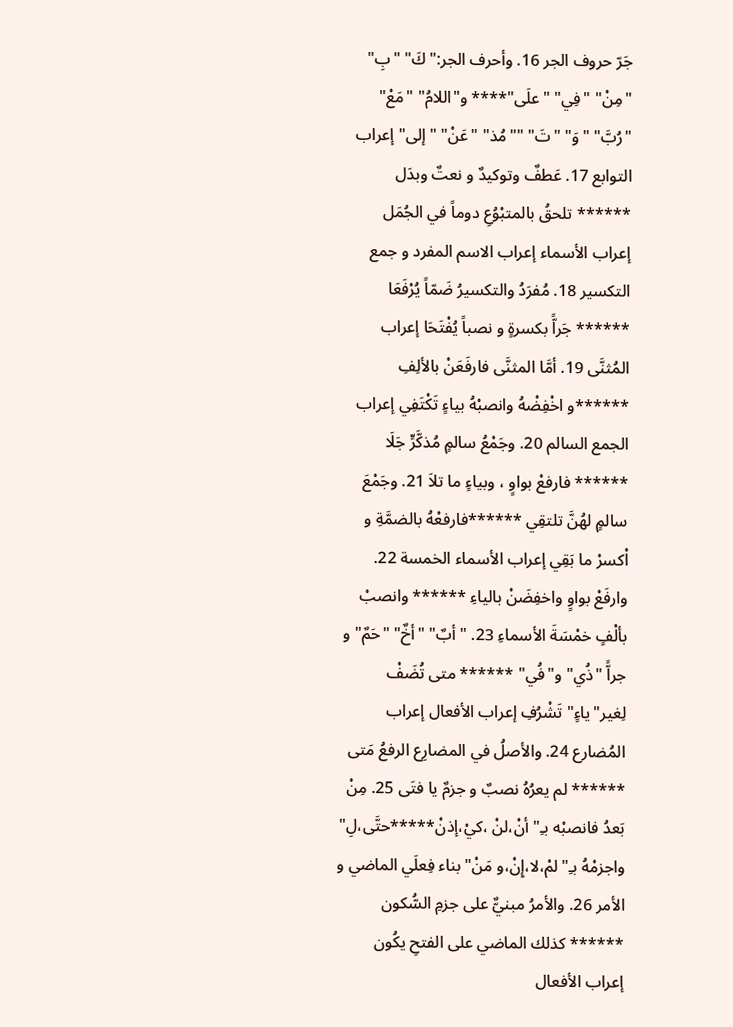جَرّ حروف الجر 16. وأحرف الجر:"كَ" "بِ" "مِنْ" "فِي" "علَى"**** و"اللامُ" "مَعْ" "رُبَّ" "وَ" "تَ" ""مُذ" "عَنْ" "إلى" إعراب التوابع 17. عَطفٌ وتوكيدٌ و نعتٌ وبدَل ****** تلحقُ بالمتبْوُعِ دوماً في الجُمَل إعراب الأسماء إعراب الاسم المفرد و جمع التكسير 18. مُفرَدُ والتكسيرُ ضَمّاً يُرْفَعَا ****** جَراًّ بكسرةٍ و نصباً يُفْتَحَا إعراب المُثنَّى 19. أمَّا المثنَّى فارفَعَنْ بالألِفِ ******و اخْفِضْهُ وانصبْهُ بياءٍ تَكْتَفِي إعراب الجمع السالم 20. وجَمْعُ سالمٍ مُذكَّرٍّ جَلَا ****** فارفعْ بواوٍ ، وبياءٍ ما تلاَ 21. وجَمْعَ سالمٍ لهُنَّ تلتقِي ******فارفعْهُ بالضمَّةِ و اْكسرْ ما بَقِي إعراب الأسماء الخمسة 22. وارفَعْ بواوٍ واخفِضَنْ بالياءِ ****** وانصبْ بألْفٍ خمْسَةَ الأسماءِ 23. "أبٌ" "أخٌ" "حَمٌ" و جراًّ "ذُي" و"فُي" ****** متى تُضَفْ لِغير"ياءٍ" تَشْرُفِ إعراب الأفعال إعراب المُضارع 24. والأصلُ في المضارِع الرفعُ مَتى ****** لم يعرُهُ نصبٌ و جزمٌ يا فتَى 25. مِنْ بَعدُ فانصبْه بـِ"أنْ،لنْ ،كيْ،إذنْ*****حتَّى،لِ" واجزمْهُ بـِ"لمْ،لا،إِنْ،و مَنْ" بناء فِعلَي الماضي و الأمر 26. والأمرُ مبنيٌّ على جزمِ السُّكون ****** كذلك الماضي على الفتحِ يكُون إعراب الأفعال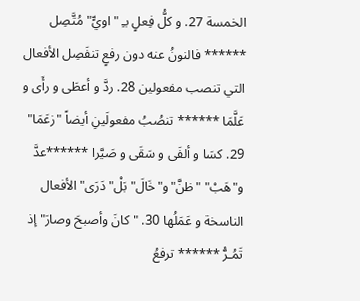الخمسة 27. و كلُّ فِعلٍ بـِ "اويٍّ" مُتَّصِل ****** فالنونُ عنه دون رفعٍ تنفَصِل الأفعال التي تنصب مفعولين 28. ردَّ و أعطَى و رأَى و عَلَّمَا ****** تنصُبُ مفعولَينِ أيضاً "زعَمَا" 29. كسَا و ألفَى و سَقَى و صَيَّرا ******عدَّ و"هَبْ" "ظنَّ"و"خَالَ" بَلْ"دَرَى" الأفعال الناسخة و عَمَلُها 30. "كانَ وأصبحَ وصارَ" إذ تَمُـرُّ ****** ترفعُ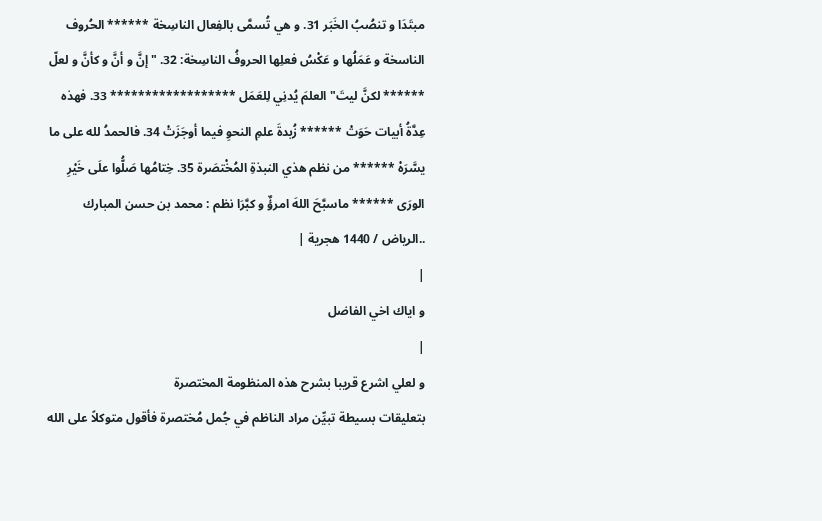مبتَدَا و تنصُبُ الخَبَر 31. و هي تُسمَّى بالفِعال الناسِخة ****** الحُروف الناسخة و عَمَلُها و عَكْسُ فعلِها الحروفُ الناسِخة: 32. "إنَّ و أنَّ و كأنَّ و لعلّ ****** لكنَّ ليتَ" العلمَ يُدنِي لِلعَمَل ****************** 33. فهذه عِدَّةُ أبيات حَوَتْ ****** زُبدةَ علمِ النحوِ فيما أوجَزَتْ 34. فالحمدُ لله على ما يسَّرَهْ ****** من نظم هذي النبذةِ المُخْتصَرة 35. خِتامُها صَلُّوا علَى خَيْرِ الورَى ****** ماسبَّحَ اللهَ امرؤٌ و كبَّرَا نظم : محمد بن حسن المبارك ..الرياض / 1440 هجرية |
|
و اياك اخي الفاضل
|
و لعلي اشرع قريبا بشرح هذه المنظومة المختصرة
بتعليقات بسيطة تبيِّن مراد الناظم في جُمل مُختصرة فأقول متوكلاً على الله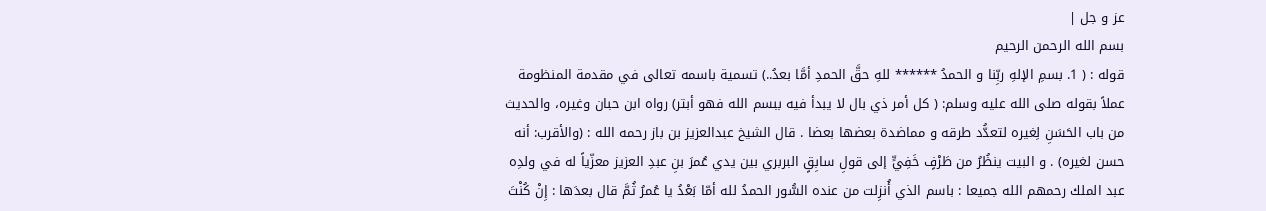عز و جل |
بسم الله الرحمن الرحيم
قوله : ( 1. بسمِ الإلهِ ربِّنا و الحمدُ ****** للهِ حقَّ الحمدِ أمَّا بعدُ..) تسمية باسمه تعالى في مقدمة المنظومة عملاً بقوله صلى الله عليه وسلم: ( كل أمر ذي بال لا يبدأ فيه ببسم الله فهو أبتر) رواه ابن حبان وغيره، والحديث من باب الحَسَنِ لِغيره لتعدُّد طرقه و مماضدة بعضها بعضا . قال الشيخ عبدالعزيز بن باز رحمه الله : (والأقرب: أنه حسن لغيره) . و البيت ينظُرُ من طَرْفٍ خَفِيٍّ إلى قولِ سابِقٍ البربري بين يدي عُمرَ بنِ عبدِ العزيز معزّياً له في ولدِه عبد الملك رحمهم الله جميعا : باسم الذي أُنزِلت من عنده السُّور الحمدُ لله أمّا بَعْدُ يا عُمرُ ثُمَّ قال بعدَها : إِنْ كُنْتَ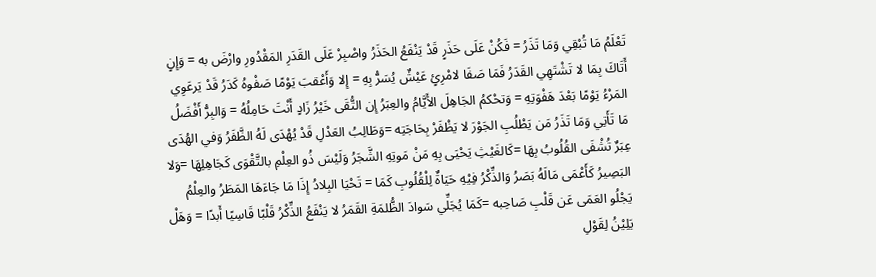تَعْلَمُ مَا تُبْقِي وَمَا تَذَرُ = فَكُنْ عَلَى حَذَرٍ قَدْ يَنْفَعُ الحَذَرُ واصْبِرْ عَلَى القَدَرِ المَقْدُورِ وارْضَ به = وَإِنٍ أَتَاكَ بِمَا لا تَشْتَهِي القَدَرُ فَمَا صَفَا لامْرِئٍ عَيْشٌ يُسَرُّ بِهِ = إِلا وَأَعْقبَ يَوْمًا صَفْوهُ كَدَرُ قَدْ يَرعَوِي المَرْءُ يَوْمًا بَعْدَ هَفْوَتِهِ = وَتحْكمُ الجَاهِلَ الأَيَّامُ والعِبَرُ إِن التُّقَى خَيْرُ زَادٍ أَنْتَ حَامِلُهُ = وَالبِرُّ أَفْضَلُ مَا تَأَتِي وَمَا تَذَرُ مَن يَطْلُبِ الجَوْرَ لا يَظْفَرْ بِحَاجَتِه =وَطَالِبُ العَدْلِ قَدْ يُهْدَى لَهُ الظَّفَرُ وَفي الهُدَى عِبَرٌ تُشْفَى القُلُوبُ بِهَا =كَالغَيْثِ يَحْيَى بِهِ مَنْ مَوتِهِ الشَّجَرُ وَلَيْسَ ذُو العِلْمِ بالتَّقْوَى كَجَاهِلِهَا =وَلا البَصِيرُ كَأَعْمَى مَالَهُ بَصَرُ وَالذِّكْرُ فِيْهِ حَيَاةٌ لِلْقُلُوبِ كَمَا = تَحْيَا البِلادُ إِذَا مَا جَاءَهَا المَطَرُ والعِلْمُ يَجْلُو العَمَى عَن قَلْبِ صَاحِبه =كَمَا يُجَلِّي سَوادَ الظُّلمَةِ القَمَرُ لا يَنْفَعُ الذِّكْرُ قَلْبًا قَاسِيًا أَبدًا = وَهَلْ يَلِيْنُ لِقَوْلِ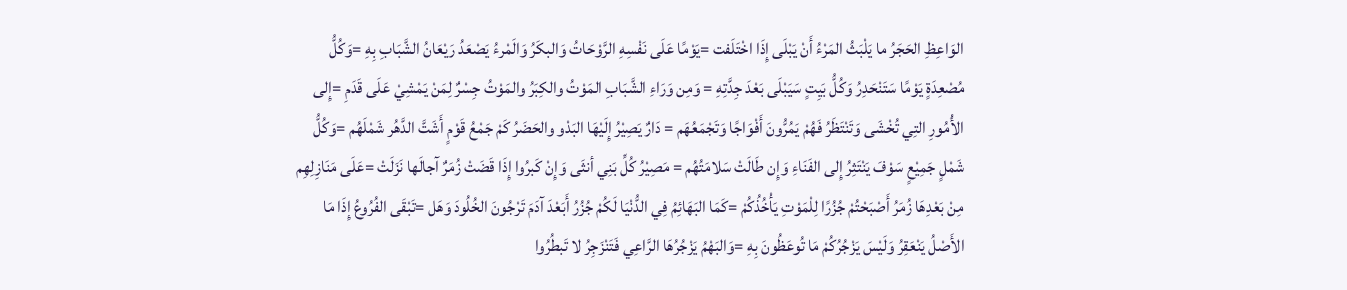الوَاعِظِ الحَجَرُ ما يَلْبَثُ المَرْءُ أَنْ يَبْلَى إِذَا اخْتَلَفت =يَوْمًا عَلَى نَفْسِهِ الرَّوْحَاتُ وَالبكَرُ وَالَمْرءُ يَصْعَدُ رَيْعَانُ الشَّبَابِ بِهِ =وَكُلُّ مُصْعِدَةٍ يَوْمًا سَتَنْحَدِرُ وَكُلُّ بَيِتٍ سَيَبْلَى بَعْدَ جِدَّتِهِ = وَمِن وَرَاءِ الشَّبَابِ المَوْتُ والكِبَرُ والمَوْتُ جِسْرٌ لِمَنْ يَمْشِيْ عَلَى قَدَمِ =إِلى الأُمُورِ التِي تُخْشَى وَتَنْتَظَرُ فَهُمْ يَمُرُّونَ أَفْوَاجًا وَتَجْمَعُهَم = دَارٌ يَصِيْرُ إِلَيْهَا البَدْو والحَضَرُ كَمْ جَمْعُ قَوْمٍ أَشَتَّ الدَّهُر شَمْلَهُم =وَكُلُّ شَمْلٍ جَمِيْعٍ سَوْفَ يَنْتَثِرُ إِلى الفَنَاءِ وَإِن طَالَتْ سَلامَتُهُم = مَصِيْرُ كُلِّ بَنِي أنثَى وَإِنْ كَبرُوا إِذَا قَضَتْ زُمَرٌ آجالَها نَزَلَتْ =عَلَى مَنَازِلِهِم مِنْ بَعْدِهَا زُمَرُ أَصْبَحْتُمْ جُزُرًا لِلْمَوْتِ يَأْخُذُكُمْ =كَمَا البَهَائِمُ فِي الدُّنْيَا لَكُمْ جُزُرُ أَبَعْدَ آدَمَ تَرْجُونَ الخُلُودَ وَهَل =تَبْقَى الفُرُوعُ إِذَا مَا الأَصْلُ يَنْعَقِرُ وَلَيْسَ يَزْجُرُكُمْ مَا تُوعَظُونَ بِهِ =وَالبَهْمُ يَزْجُرُهَا الرَّاعِي فَتَنْزَجِرُ لا تَبطُرُوا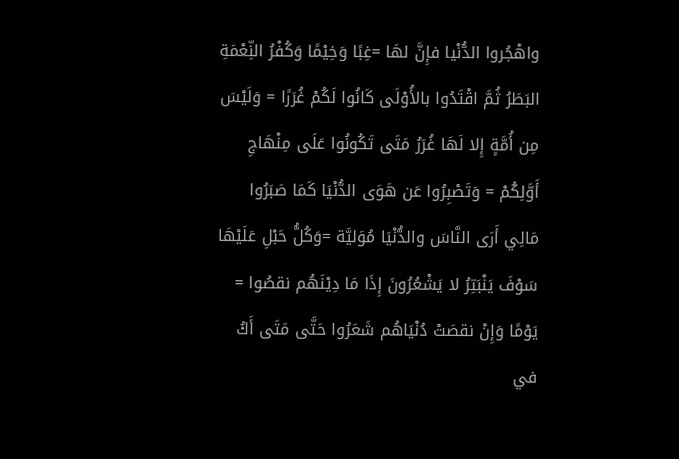واهْجُروا الدُّنْيا فإِنَّ لهَا =غِبًا وَخِيْمًا وَكُفْرُ النِّعْمَةِ البَطَرُ ثُمَّ اقْتَدُوا بالأُوْلَى كَانُوا لَكُمْ غُرَرًا = وَلَيْسَ مِن أُمَّةٍ إِلا لَهَا غُرَرُ مَتَى تَكُونُوا عَلَى مِنْهَاجِ أَوَّلِكُمْ = وَتَصْبِرُوا عَن هَوَى الدُّنْيَا كَمَا صَبَرُوا مَالِي أَرَى النَّاسَ والدُّنْيَا مُوَليَّة =وَكُلُّ حَبْلِ عَلَيْهَا سَوْفَ يَنْبَتِرُ لا يَشْعُرُونَ إِذَا مَا دِيْنَهُم نقصُوا = يَوْمًا وَإِنْ نقصَتْ دُنْيَاهُم شَعَرُوا حَتَّى مَتَى أَكُ في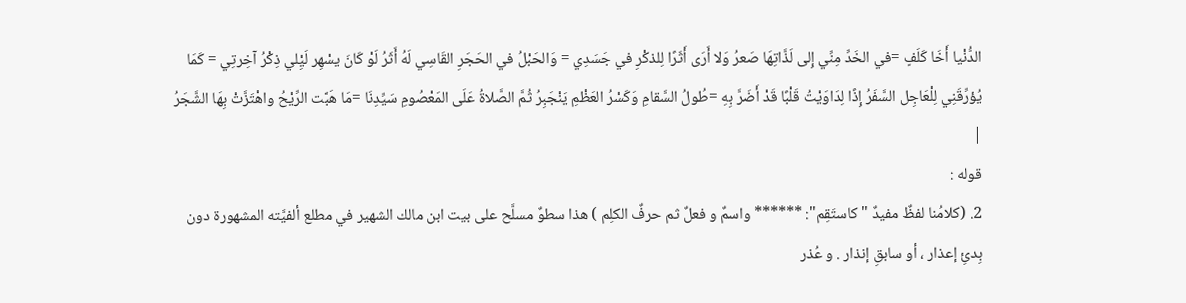الدُّنْيا أَخَا كَلَفٍ =في الخَدِّ مِنِّي إِلى لَذَّاتِهَا صَعرُ وَلا أَرَى أَثَرًا لِلذكْرِ في جَسَدِي = وَالحَبْلُ في الحَجَرِ القَاسِي لَهُ أَثَرُ لَوْ كَانَ يسْهِر لَيِْلي ذِكْرُ آخِرتِي = كَمَا يُؤرِّقَنِي لِلْعَاجِل السَّفَرُ إِذًا لِدَاوَيْتُ قَلْبًا قَدْ أَضَرَّ بِهِ =طُولُ السَّقامِ وَكَسْرُ العَظْمِ يَنْجَبِرُ ثُمَّ الصَّلاةُ عَلَى المَعْصُومِ سَيِّدِنَا =مَا هَبَّت الرِّيْحُ واهْتَزَّتْ بِهَا الشَّجَرُ |
قوله :
2. (كلامُنا لفظٌ مفيدٌ "كاستَقِم": ****** واسمٌ و فعلٌ ثم حرفٌ الكلِم ) هذا سطوٌ مسلَّح على بيت ابن مالك الشهير في مطلع ألفيَّته المشهورة دون بِدئِ إعذار ، أو سابقِ إنذار . و عُذر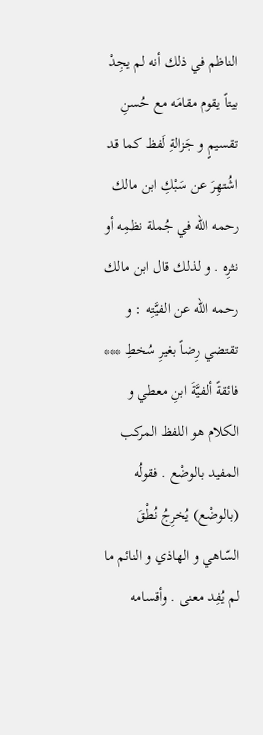الناظم في ذلك أنه لم يجِدْ بيتاً يقوم مقامَه مع حُسنِ تقسيمٍ و جَزالةِ لَفظ كما قد اشُتهِرَ عن سَبْكِ ابن مالك رحمه الله في جُملة نظمِه أو نثرِه . و لذلك قال ابن مالك رحمه الله عن الفيَّتِه : و تقتضي رِضاً بغيرِ سُخطِ *** فائقةً ألفيَّةَ ابنِ معطي و الكلام هو اللفظ المركب المفيد بالوضْع . فقولُه (بالوضْع) يُخرِجُ نُطْقَ السّاهي و الهاذي و النائم ما لم يُفِد معنى . وأقسامه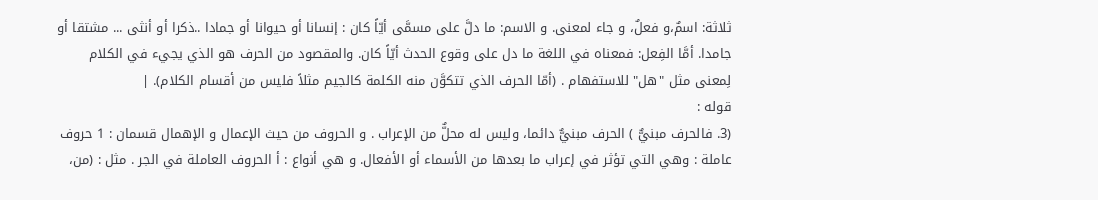ثلاثة: اسمٌ،و فعلٌ، و جاء لمعنى. و الاسم: ما دلَّ على مسمَّى أيّاً كان : إنسانا أو حيوانا أو جمادا ..ذكرا أو أنثى ... مشتقا أو جامدا. أمَّا الفِعل: فمعناه في اللغة ما دل على وقوع الحدث أيّاً كان. والمقصود من الحرف هو الذي يجيء في الكلام لِمعنى مثل "هل" للاستفهام . (أمّا الحرف الذي تتكوَّن منه الكلمة كالجيم مثلاً فليس من أقسام الكلام). |
قوله :
(3. فالحرف مبنيٌّ ) الحرف مبنيٌّ دائما، وليس له محلٌّ من الإعراب . و الحروف من حيث الإعمال و الإهمال قسمان : 1 حروف عاملة : وهي التي تؤثر في إعراب ما بعدها من الأسماء أو الأفعال. و هي أنواع : أ الحروف العاملة في الجر . مثل : (من،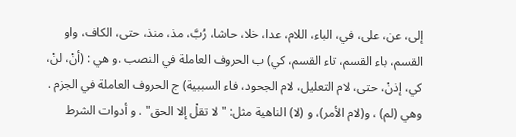إلى، عن، على، في، الباء، اللام، عدا، خلا، حاشا، رُبَّ، مذ، منذ، حتى، الكاف، واو القسم، باء القسم، تاء القسم، كي) ب الحروف العاملة في النصب .و هي : (أنْ، لنْ، كي، إذنْ، حتى، لام التعليل، لام الجحود، فاء السببية) ج الحروف العاملة في الجزم . وهي (لم) ، و(لام الأمر)، و (لا) الناهية مثل: "لا تقلْ إلا الحق" . و أدوات الشرط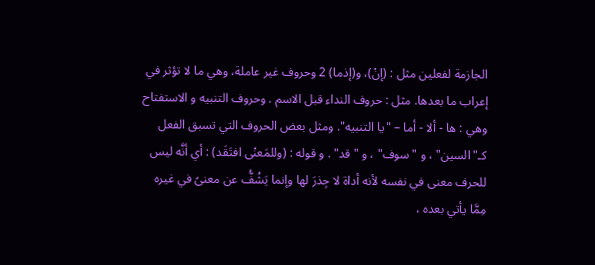الجازمة لفعلين مثل : (إنْ)، و(إذما) 2 وحروف غير عاملة، وهي ما لا تؤثر في إعراب ما بعدها. مثل : حروف النداء قبل الاسم . وحروف التنبيه و الاستفتاح وهي : ها - ألا - أما – "يا التنبيه". ومثل بعض الحروف التي تسبق الفعل كـ"السين" ، و "سوف" ، و "قد" . و قوله : (وللمَعنْى افتَقَد) : أي أنَّه ليس للحرف معنى في نفسه لأنه أداة لا جِذرَ لها وإنما يَشُفُّ عن معنىً في غيره مِمَّا يأتي بعده ،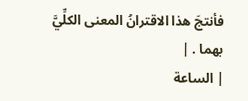فأنتجَ هذا الاقترانُ المعنى الكلِّيَّ بهما . |
| الساعة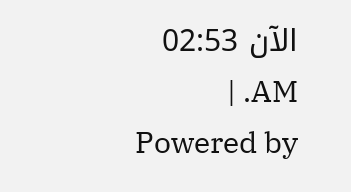الآن 02:53 AM. |
Powered by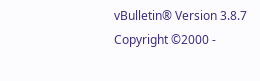vBulletin® Version 3.8.7
Copyright ©2000 -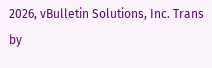2026, vBulletin Solutions, Inc. Trans by